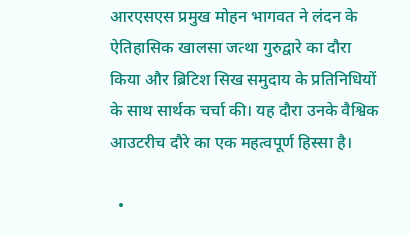आरएसएस प्रमुख मोहन भागवत ने लंदन के ऐतिहासिक खालसा जत्था गुरुद्वारे का दौरा किया और ब्रिटिश सिख समुदाय के प्रतिनिधियों के साथ सार्थक चर्चा की। यह दौरा उनके वैश्विक आउटरीच दौरे का एक महत्वपूर्ण हिस्सा है।

  •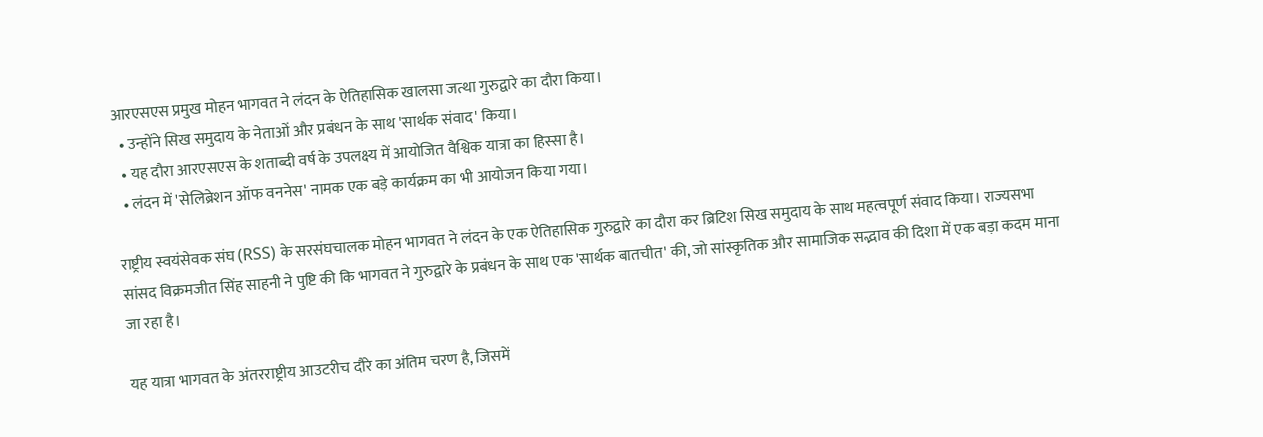आरएसएस प्रमुख मोहन भागवत ने लंदन के ऐतिहासिक खालसा जत्था गुरुद्वारे का दौरा किया।
  • उन्होंने सिख समुदाय के नेताओं और प्रबंधन के साथ 'सार्थक संवाद' किया।
  • यह दौरा आरएसएस के शताब्दी वर्ष के उपलक्ष्य में आयोजित वैश्विक यात्रा का हिस्सा है।
  • लंदन में 'सेलिब्रेशन ऑफ वननेस' नामक एक बड़े कार्यक्रम का भी आयोजन किया गया।

राष्ट्रीय स्वयंसेवक संघ (RSS) के सरसंघचालक मोहन भागवत ने लंदन के एक ऐतिहासिक गुरुद्वारे का दौरा कर ब्रिटिश सिख समुदाय के साथ महत्वपूर्ण संवाद किया। राज्यसभा सांसद विक्रमजीत सिंह साहनी ने पुष्टि की कि भागवत ने गुरुद्वारे के प्रबंधन के साथ एक 'सार्थक बातचीत' की, जो सांस्कृतिक और सामाजिक सद्भाव की दिशा में एक बड़ा कदम माना जा रहा है।

यह यात्रा भागवत के अंतरराष्ट्रीय आउटरीच दौरे का अंतिम चरण है, जिसमें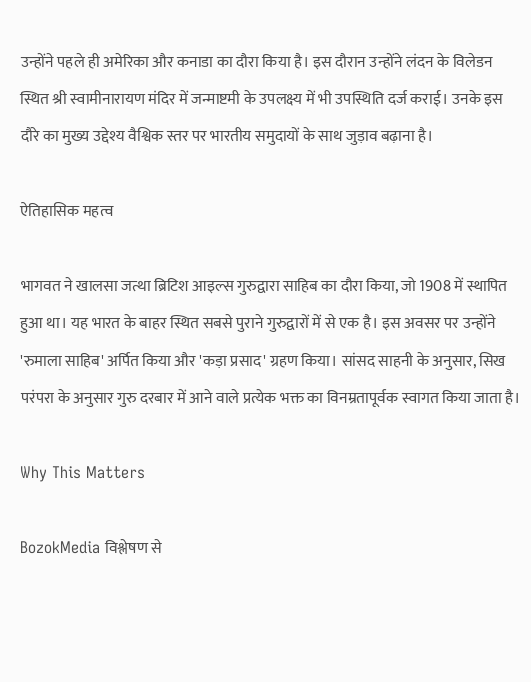उन्होंने पहले ही अमेरिका और कनाडा का दौरा किया है। इस दौरान उन्होंने लंदन के विलेडन स्थित श्री स्वामीनारायण मंदिर में जन्माष्टमी के उपलक्ष्य में भी उपस्थिति दर्ज कराई। उनके इस दौरे का मुख्य उद्देश्य वैश्विक स्तर पर भारतीय समुदायों के साथ जुड़ाव बढ़ाना है।

ऐतिहासिक महत्व

भागवत ने खालसा जत्था ब्रिटिश आइल्स गुरुद्वारा साहिब का दौरा किया, जो 1908 में स्थापित हुआ था। यह भारत के बाहर स्थित सबसे पुराने गुरुद्वारों में से एक है। इस अवसर पर उन्होंने 'रुमाला साहिब' अर्पित किया और 'कड़ा प्रसाद' ग्रहण किया। सांसद साहनी के अनुसार, सिख परंपरा के अनुसार गुरु दरबार में आने वाले प्रत्येक भक्त का विनम्रतापूर्वक स्वागत किया जाता है।

Why This Matters

BozokMedia विश्लेषण से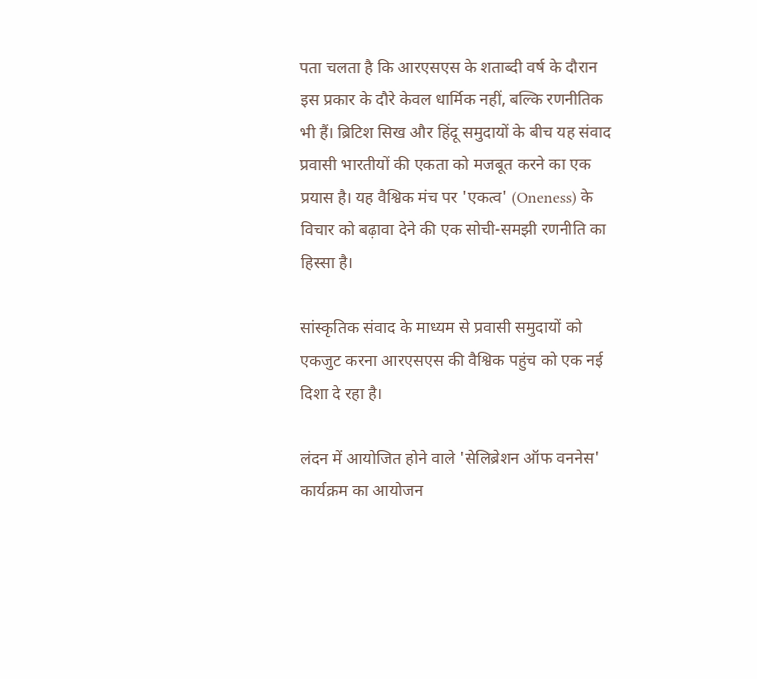पता चलता है कि आरएसएस के शताब्दी वर्ष के दौरान इस प्रकार के दौरे केवल धार्मिक नहीं, बल्कि रणनीतिक भी हैं। ब्रिटिश सिख और हिंदू समुदायों के बीच यह संवाद प्रवासी भारतीयों की एकता को मजबूत करने का एक प्रयास है। यह वैश्विक मंच पर 'एकत्व' (Oneness) के विचार को बढ़ावा देने की एक सोची-समझी रणनीति का हिस्सा है।

सांस्कृतिक संवाद के माध्यम से प्रवासी समुदायों को एकजुट करना आरएसएस की वैश्विक पहुंच को एक नई दिशा दे रहा है।

लंदन में आयोजित होने वाले 'सेलिब्रेशन ऑफ वननेस' कार्यक्रम का आयोजन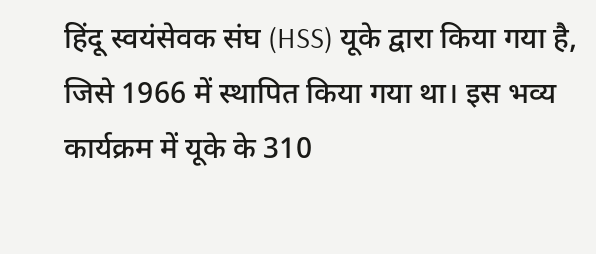हिंदू स्वयंसेवक संघ (HSS) यूके द्वारा किया गया है, जिसे 1966 में स्थापित किया गया था। इस भव्य कार्यक्रम में यूके के 310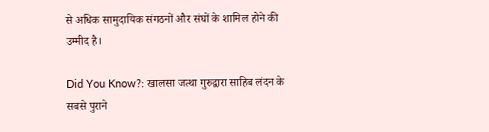से अधिक सामुदायिक संगठनों और संघों के शामिल होने की उम्मीद है।

Did You Know?: खालसा जत्था गुरुद्वारा साहिब लंदन के सबसे पुराने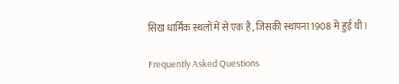सिख धार्मिक स्थलों में से एक है, जिसकी स्थापना 1908 में हुई थी।

Frequently Asked Questions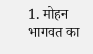1. मोहन भागवत का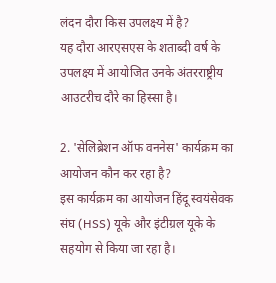लंदन दौरा किस उपलक्ष्य में है?
यह दौरा आरएसएस के शताब्दी वर्ष के उपलक्ष्य में आयोजित उनके अंतरराष्ट्रीय आउटरीच दौरे का हिस्सा है।

2. 'सेलिब्रेशन ऑफ वननेस' कार्यक्रम का आयोजन कौन कर रहा है?
इस कार्यक्रम का आयोजन हिंदू स्वयंसेवक संघ (HSS) यूके और इंटीग्रल यूके के सहयोग से किया जा रहा है।